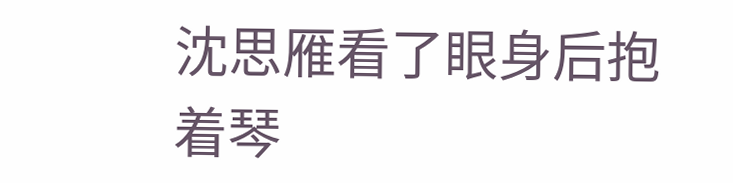沈思雁看了眼身后抱着琴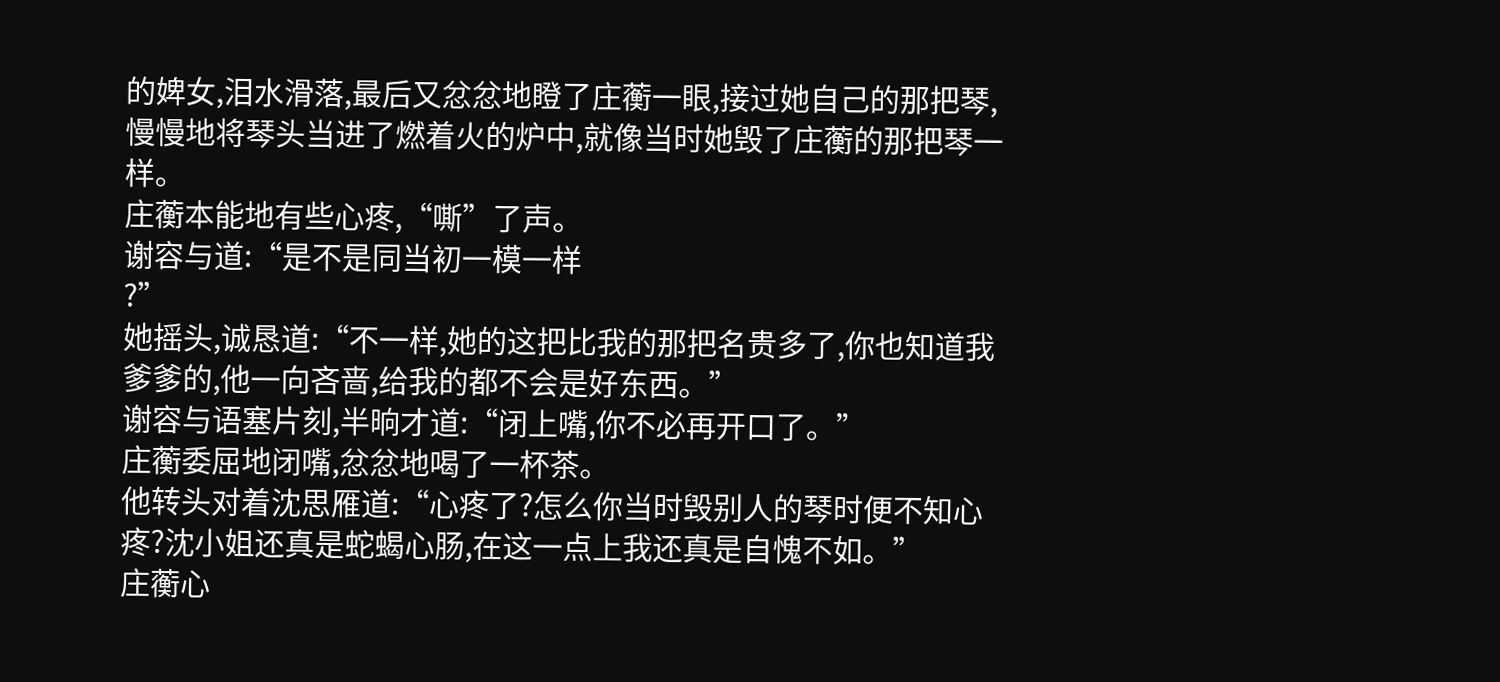的婢女,泪水滑落,最后又忿忿地瞪了庄蘅一眼,接过她自己的那把琴,慢慢地将琴头当进了燃着火的炉中,就像当时她毁了庄蘅的那把琴一样。
庄蘅本能地有些心疼,“嘶”了声。
谢容与道:“是不是同当初一模一样
?”
她摇头,诚恳道:“不一样,她的这把比我的那把名贵多了,你也知道我爹爹的,他一向吝啬,给我的都不会是好东西。”
谢容与语塞片刻,半晌才道:“闭上嘴,你不必再开口了。”
庄蘅委屈地闭嘴,忿忿地喝了一杯茶。
他转头对着沈思雁道:“心疼了?怎么你当时毁别人的琴时便不知心疼?沈小姐还真是蛇蝎心肠,在这一点上我还真是自愧不如。”
庄蘅心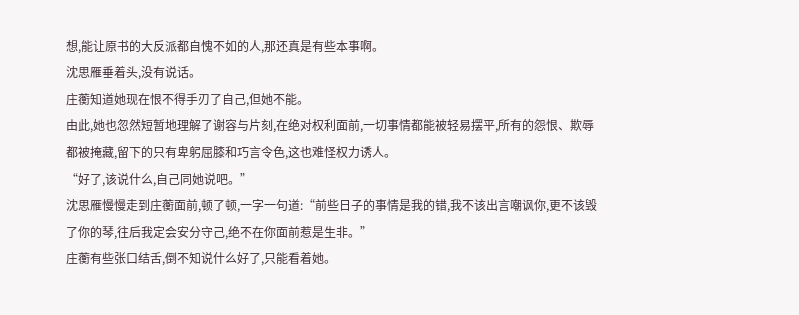想,能让原书的大反派都自愧不如的人,那还真是有些本事啊。
沈思雁垂着头,没有说话。
庄蘅知道她现在恨不得手刃了自己,但她不能。
由此,她也忽然短暂地理解了谢容与片刻,在绝对权利面前,一切事情都能被轻易摆平,所有的怨恨、欺辱都被掩藏,留下的只有卑躬屈膝和巧言令色,这也难怪权力诱人。
“好了,该说什么,自己同她说吧。”
沈思雁慢慢走到庄蘅面前,顿了顿,一字一句道:“前些日子的事情是我的错,我不该出言嘲讽你,更不该毁了你的琴,往后我定会安分守己,绝不在你面前惹是生非。”
庄蘅有些张口结舌,倒不知说什么好了,只能看着她。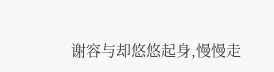谢容与却悠悠起身,慢慢走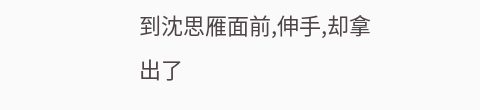到沈思雁面前,伸手,却拿出了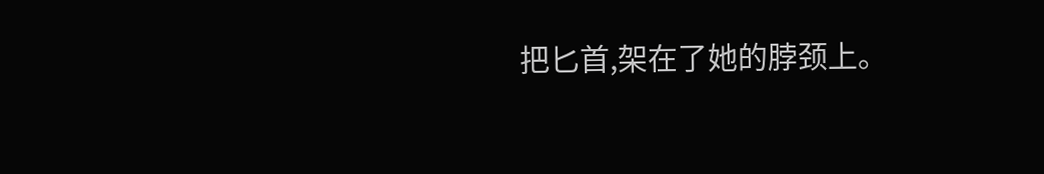把匕首,架在了她的脖颈上。